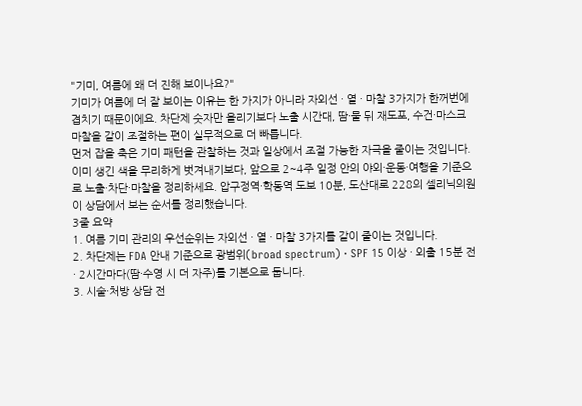"기미, 여름에 왜 더 진해 보이나요?"
기미가 여름에 더 잘 보이는 이유는 한 가지가 아니라 자외선 · 열 · 마찰 3가지가 한꺼번에 겹치기 때문이에요. 차단제 숫자만 올리기보다 노출 시간대, 땀·물 뒤 재도포, 수건·마스크 마찰을 같이 조절하는 편이 실무적으로 더 빠릅니다.
먼저 잡을 축은 기미 패턴을 관찰하는 것과 일상에서 조절 가능한 자극을 줄이는 것입니다. 이미 생긴 색을 무리하게 벗겨내기보다, 앞으로 2~4주 일정 안의 야외·운동·여행을 기준으로 노출·차단·마찰을 정리하세요. 압구정역·학동역 도보 10분, 도산대로 228의 셀리닉의원이 상담에서 보는 순서를 정리했습니다.
3줄 요약
1. 여름 기미 관리의 우선순위는 자외선 · 열 · 마찰 3가지를 같이 줄이는 것입니다.
2. 차단제는 FDA 안내 기준으로 광범위(broad spectrum) · SPF 15 이상 · 외출 15분 전 · 2시간마다(땀·수영 시 더 자주)를 기본으로 둡니다.
3. 시술·처방 상담 전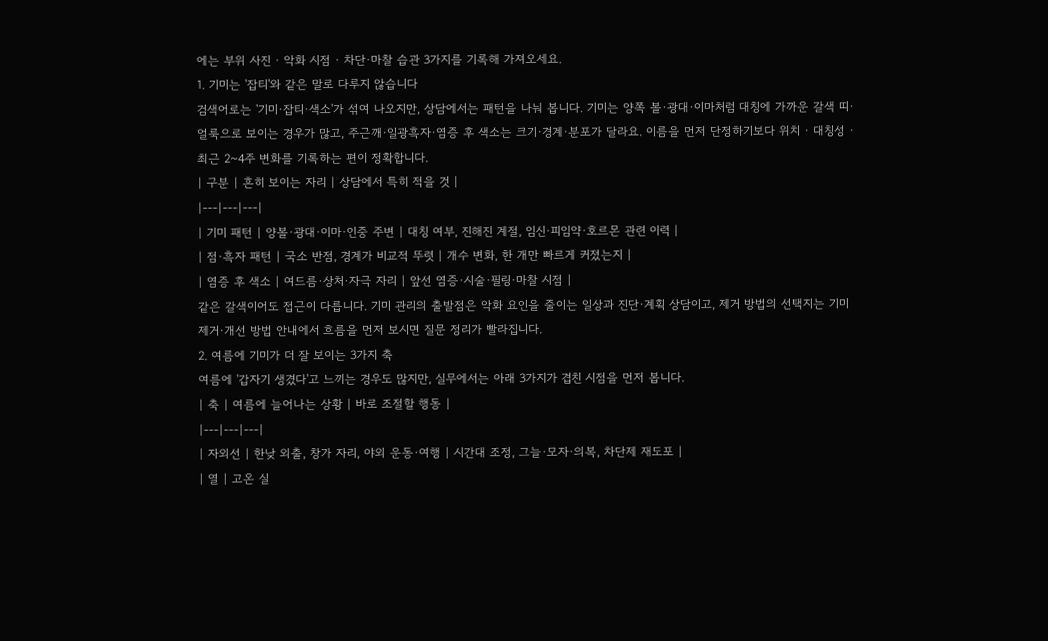에는 부위 사진 · 악화 시점 · 차단·마찰 습관 3가지를 기록해 가져오세요.
1. 기미는 '잡티'와 같은 말로 다루지 않습니다
검색어로는 '기미·잡티·색소'가 섞여 나오지만, 상담에서는 패턴을 나눠 봅니다. 기미는 양쪽 볼·광대·이마처럼 대칭에 가까운 갈색 띠·얼룩으로 보이는 경우가 많고, 주근깨·일광흑자·염증 후 색소는 크기·경계·분포가 달라요. 이름을 먼저 단정하기보다 위치 · 대칭성 · 최근 2~4주 변화를 기록하는 편이 정확합니다.
| 구분 | 흔히 보이는 자리 | 상담에서 특히 적을 것 |
|---|---|---|
| 기미 패턴 | 양볼·광대·이마·인중 주변 | 대칭 여부, 진해진 계절, 임신·피임약·호르몬 관련 이력 |
| 점·흑자 패턴 | 국소 반점, 경계가 비교적 뚜렷 | 개수 변화, 한 개만 빠르게 커졌는지 |
| 염증 후 색소 | 여드름·상처·자극 자리 | 앞선 염증·시술·필링·마찰 시점 |
같은 갈색이어도 접근이 다릅니다. 기미 관리의 출발점은 악화 요인을 줄이는 일상과 진단·계획 상담이고, 제거 방법의 선택지는 기미 제거·개선 방법 안내에서 흐름을 먼저 보시면 질문 정리가 빨라집니다.
2. 여름에 기미가 더 잘 보이는 3가지 축
여름에 '갑자기 생겼다'고 느끼는 경우도 많지만, 실무에서는 아래 3가지가 겹친 시점을 먼저 봅니다.
| 축 | 여름에 늘어나는 상황 | 바로 조절할 행동 |
|---|---|---|
| 자외선 | 한낮 외출, 창가 자리, 야외 운동·여행 | 시간대 조정, 그늘·모자·의복, 차단제 재도포 |
| 열 | 고온 실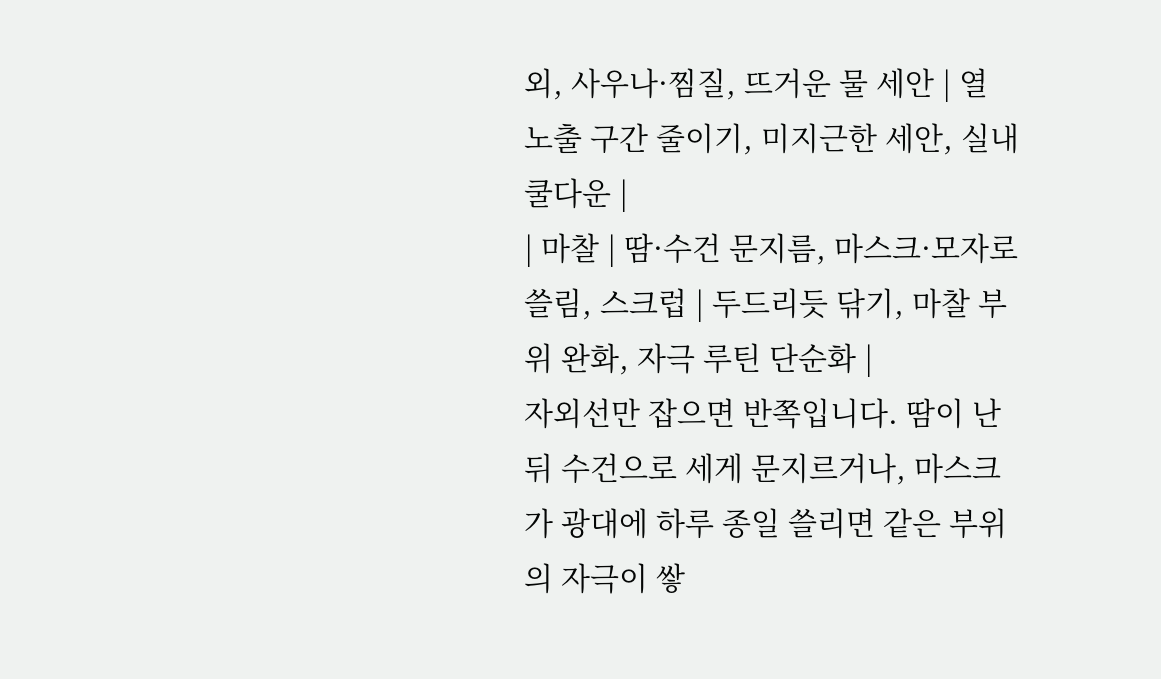외, 사우나·찜질, 뜨거운 물 세안 | 열 노출 구간 줄이기, 미지근한 세안, 실내 쿨다운 |
| 마찰 | 땀·수건 문지름, 마스크·모자로 쓸림, 스크럽 | 두드리듯 닦기, 마찰 부위 완화, 자극 루틴 단순화 |
자외선만 잡으면 반쪽입니다. 땀이 난 뒤 수건으로 세게 문지르거나, 마스크가 광대에 하루 종일 쓸리면 같은 부위의 자극이 쌓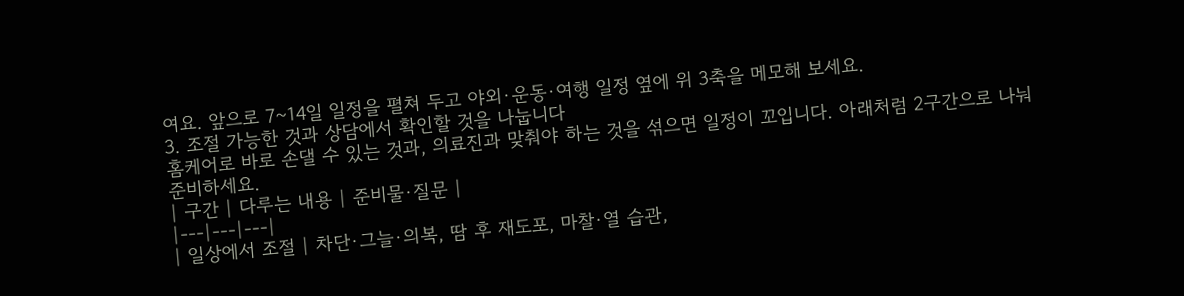여요. 앞으로 7~14일 일정을 펼쳐 두고 야외·운동·여행 일정 옆에 위 3축을 메모해 보세요.
3. 조절 가능한 것과 상담에서 확인할 것을 나눕니다
홈케어로 바로 손댈 수 있는 것과, 의료진과 맞춰야 하는 것을 섞으면 일정이 꼬입니다. 아래처럼 2구간으로 나눠 준비하세요.
| 구간 | 다루는 내용 | 준비물·질문 |
|---|---|---|
| 일상에서 조절 | 차단·그늘·의복, 땀 후 재도포, 마찰·열 습관,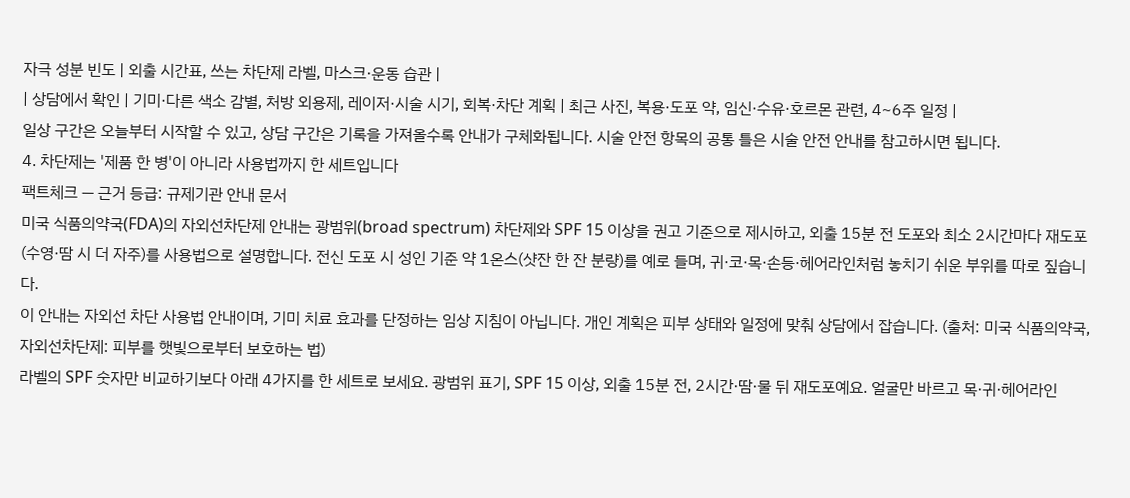자극 성분 빈도 | 외출 시간표, 쓰는 차단제 라벨, 마스크·운동 습관 |
| 상담에서 확인 | 기미·다른 색소 감별, 처방 외용제, 레이저·시술 시기, 회복·차단 계획 | 최근 사진, 복용·도포 약, 임신·수유·호르몬 관련, 4~6주 일정 |
일상 구간은 오늘부터 시작할 수 있고, 상담 구간은 기록을 가져올수록 안내가 구체화됩니다. 시술 안전 항목의 공통 틀은 시술 안전 안내를 참고하시면 됩니다.
4. 차단제는 '제품 한 병'이 아니라 사용법까지 한 세트입니다
팩트체크 — 근거 등급: 규제기관 안내 문서
미국 식품의약국(FDA)의 자외선차단제 안내는 광범위(broad spectrum) 차단제와 SPF 15 이상을 권고 기준으로 제시하고, 외출 15분 전 도포와 최소 2시간마다 재도포(수영·땀 시 더 자주)를 사용법으로 설명합니다. 전신 도포 시 성인 기준 약 1온스(샷잔 한 잔 분량)를 예로 들며, 귀·코·목·손등·헤어라인처럼 놓치기 쉬운 부위를 따로 짚습니다.
이 안내는 자외선 차단 사용법 안내이며, 기미 치료 효과를 단정하는 임상 지침이 아닙니다. 개인 계획은 피부 상태와 일정에 맞춰 상담에서 잡습니다. (출처: 미국 식품의약국, 자외선차단제: 피부를 햇빛으로부터 보호하는 법)
라벨의 SPF 숫자만 비교하기보다 아래 4가지를 한 세트로 보세요. 광범위 표기, SPF 15 이상, 외출 15분 전, 2시간·땀·물 뒤 재도포예요. 얼굴만 바르고 목·귀·헤어라인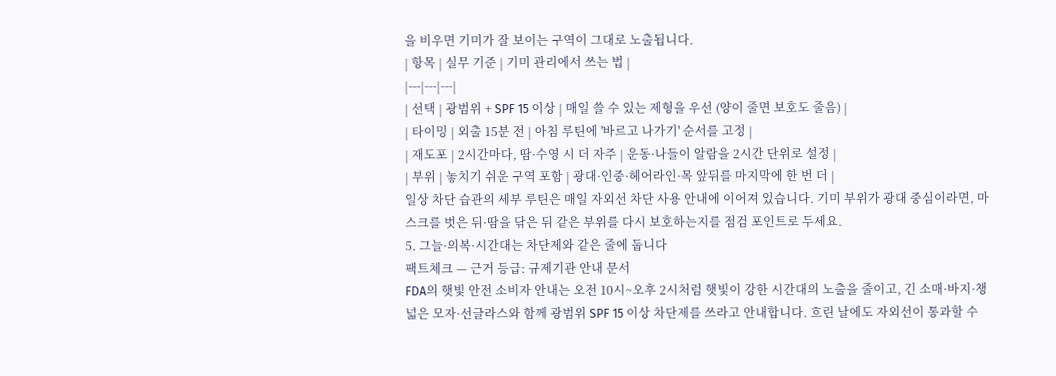을 비우면 기미가 잘 보이는 구역이 그대로 노출됩니다.
| 항목 | 실무 기준 | 기미 관리에서 쓰는 법 |
|---|---|---|
| 선택 | 광범위 + SPF 15 이상 | 매일 쓸 수 있는 제형을 우선 (양이 줄면 보호도 줄음) |
| 타이밍 | 외출 15분 전 | 아침 루틴에 '바르고 나가기' 순서를 고정 |
| 재도포 | 2시간마다, 땀·수영 시 더 자주 | 운동·나들이 알람을 2시간 단위로 설정 |
| 부위 | 놓치기 쉬운 구역 포함 | 광대·인중·헤어라인·목 앞뒤를 마지막에 한 번 더 |
일상 차단 습관의 세부 루틴은 매일 자외선 차단 사용 안내에 이어져 있습니다. 기미 부위가 광대 중심이라면, 마스크를 벗은 뒤·땀을 닦은 뒤 같은 부위를 다시 보호하는지를 점검 포인트로 두세요.
5. 그늘·의복·시간대는 차단제와 같은 줄에 둡니다
팩트체크 — 근거 등급: 규제기관 안내 문서
FDA의 햇빛 안전 소비자 안내는 오전 10시~오후 2시처럼 햇빛이 강한 시간대의 노출을 줄이고, 긴 소매·바지·챙 넓은 모자·선글라스와 함께 광범위 SPF 15 이상 차단제를 쓰라고 안내합니다. 흐린 날에도 자외선이 통과할 수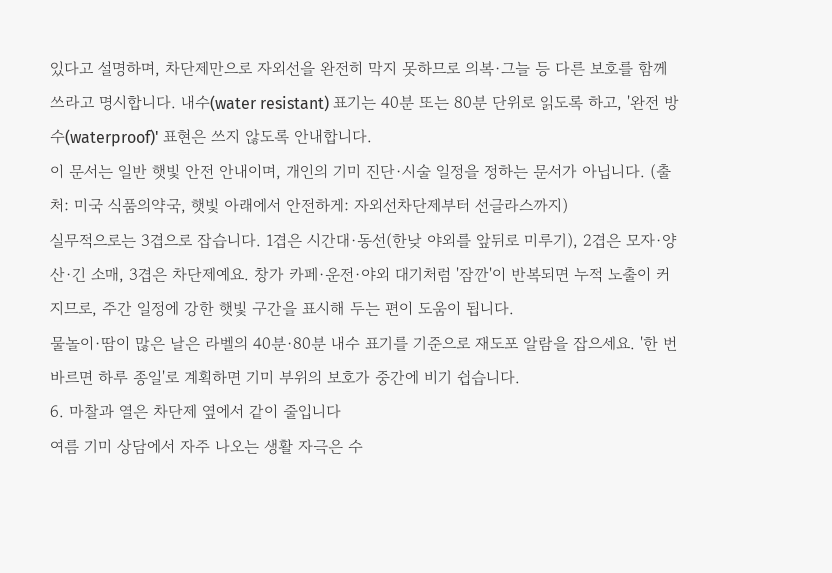있다고 설명하며, 차단제만으로 자외선을 완전히 막지 못하므로 의복·그늘 등 다른 보호를 함께 쓰라고 명시합니다. 내수(water resistant) 표기는 40분 또는 80분 단위로 읽도록 하고, '완전 방수(waterproof)' 표현은 쓰지 않도록 안내합니다.
이 문서는 일반 햇빛 안전 안내이며, 개인의 기미 진단·시술 일정을 정하는 문서가 아닙니다. (출처: 미국 식품의약국, 햇빛 아래에서 안전하게: 자외선차단제부터 선글라스까지)
실무적으로는 3겹으로 잡습니다. 1겹은 시간대·동선(한낮 야외를 앞뒤로 미루기), 2겹은 모자·양산·긴 소매, 3겹은 차단제예요. 창가 카페·운전·야외 대기처럼 '잠깐'이 반복되면 누적 노출이 커지므로, 주간 일정에 강한 햇빛 구간을 표시해 두는 편이 도움이 됩니다.
물놀이·땀이 많은 날은 라벨의 40분·80분 내수 표기를 기준으로 재도포 알람을 잡으세요. '한 번 바르면 하루 종일'로 계획하면 기미 부위의 보호가 중간에 비기 쉽습니다.
6. 마찰과 열은 차단제 옆에서 같이 줄입니다
여름 기미 상담에서 자주 나오는 생활 자극은 수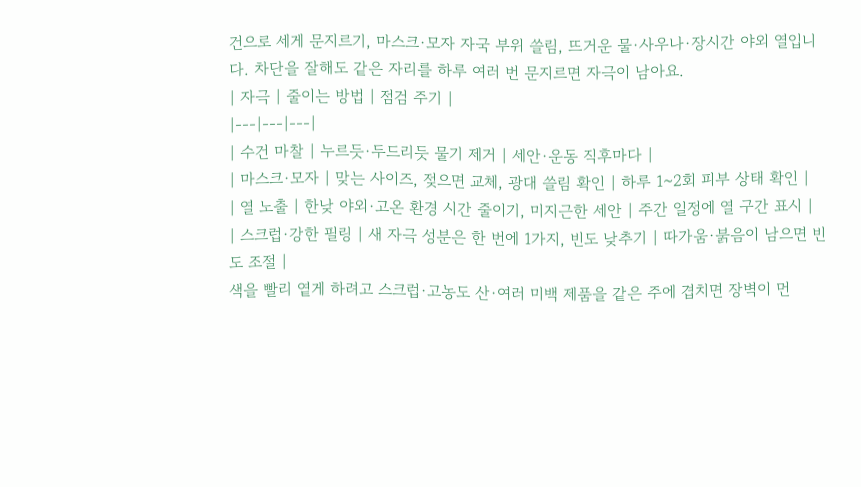건으로 세게 문지르기, 마스크·모자 자국 부위 쓸림, 뜨거운 물·사우나·장시간 야외 열입니다. 차단을 잘해도 같은 자리를 하루 여러 번 문지르면 자극이 남아요.
| 자극 | 줄이는 방법 | 점검 주기 |
|---|---|---|
| 수건 마찰 | 누르듯·두드리듯 물기 제거 | 세안·운동 직후마다 |
| 마스크·모자 | 맞는 사이즈, 젖으면 교체, 광대 쓸림 확인 | 하루 1~2회 피부 상태 확인 |
| 열 노출 | 한낮 야외·고온 환경 시간 줄이기, 미지근한 세안 | 주간 일정에 열 구간 표시 |
| 스크럽·강한 필링 | 새 자극 성분은 한 번에 1가지, 빈도 낮추기 | 따가움·붉음이 남으면 빈도 조절 |
색을 빨리 옅게 하려고 스크럽·고농도 산·여러 미백 제품을 같은 주에 겹치면 장벽이 먼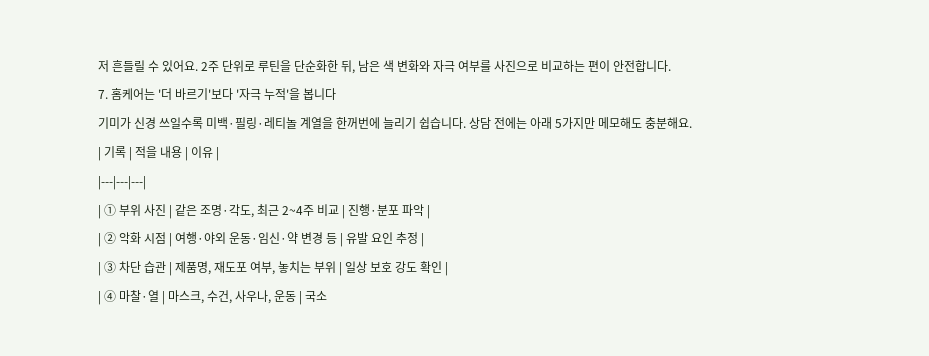저 흔들릴 수 있어요. 2주 단위로 루틴을 단순화한 뒤, 남은 색 변화와 자극 여부를 사진으로 비교하는 편이 안전합니다.
7. 홈케어는 '더 바르기'보다 '자극 누적'을 봅니다
기미가 신경 쓰일수록 미백·필링·레티놀 계열을 한꺼번에 늘리기 쉽습니다. 상담 전에는 아래 5가지만 메모해도 충분해요.
| 기록 | 적을 내용 | 이유 |
|---|---|---|
| ① 부위 사진 | 같은 조명·각도, 최근 2~4주 비교 | 진행·분포 파악 |
| ② 악화 시점 | 여행·야외 운동·임신·약 변경 등 | 유발 요인 추정 |
| ③ 차단 습관 | 제품명, 재도포 여부, 놓치는 부위 | 일상 보호 강도 확인 |
| ④ 마찰·열 | 마스크, 수건, 사우나, 운동 | 국소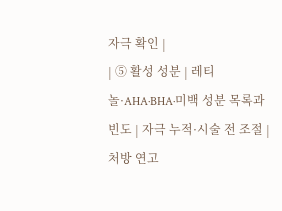자극 확인 |
| ⑤ 활성 성분 | 레티놀·AHA·BHA·미백 성분 목록과 빈도 | 자극 누적·시술 전 조절 |
처방 연고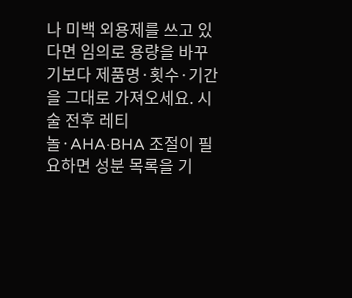나 미백 외용제를 쓰고 있다면 임의로 용량을 바꾸기보다 제품명·횟수·기간을 그대로 가져오세요. 시술 전후 레티놀·AHA·BHA 조절이 필요하면 성분 목록을 기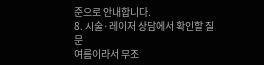준으로 안내합니다.
8. 시술·레이저 상담에서 확인할 질문
여름이라서 무조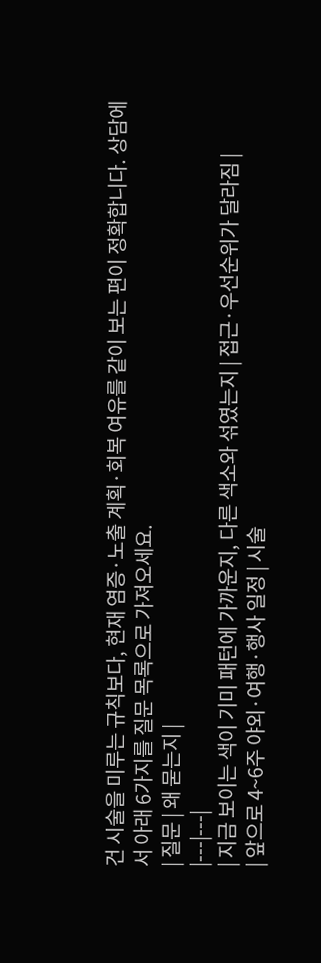건 시술을 미루는 규칙보다, 현재 염증·노출 계획·회복 여유를 같이 보는 편이 정확합니다. 상담에서 아래 6가지를 질문 목록으로 가져오세요.
| 질문 | 왜 묻는지 |
|---|---|
| 지금 보이는 색이 기미 패턴에 가까운지, 다른 색소와 섞였는지 | 접근·우선순위가 달라짐 |
| 앞으로 4~6주 야외·여행·행사 일정 | 시술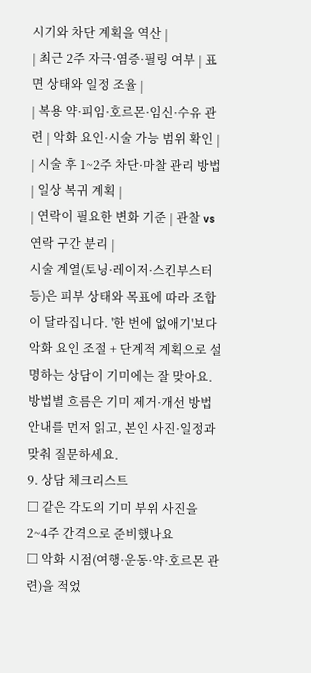시기와 차단 계획을 역산 |
| 최근 2주 자극·염증·필링 여부 | 표면 상태와 일정 조율 |
| 복용 약·피임·호르몬·임신·수유 관련 | 악화 요인·시술 가능 범위 확인 |
| 시술 후 1~2주 차단·마찰 관리 방법 | 일상 복귀 계획 |
| 연락이 필요한 변화 기준 | 관찰 vs 연락 구간 분리 |
시술 계열(토닝·레이저·스킨부스터 등)은 피부 상태와 목표에 따라 조합이 달라집니다. '한 번에 없애기'보다 악화 요인 조절 + 단계적 계획으로 설명하는 상담이 기미에는 잘 맞아요. 방법별 흐름은 기미 제거·개선 방법 안내를 먼저 읽고, 본인 사진·일정과 맞춰 질문하세요.
9. 상담 체크리스트
□ 같은 각도의 기미 부위 사진을 2~4주 간격으로 준비했나요
□ 악화 시점(여행·운동·약·호르몬 관련)을 적었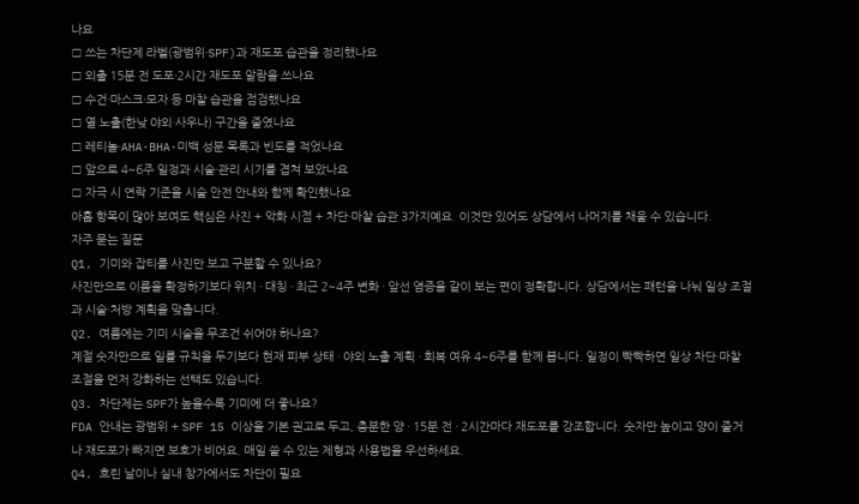나요
□ 쓰는 차단제 라벨(광범위·SPF)과 재도포 습관을 정리했나요
□ 외출 15분 전 도포·2시간 재도포 알람을 쓰나요
□ 수건·마스크·모자 등 마찰 습관을 점검했나요
□ 열 노출(한낮 야외·사우나) 구간을 줄였나요
□ 레티놀·AHA·BHA·미백 성분 목록과 빈도를 적었나요
□ 앞으로 4~6주 일정과 시술·관리 시기를 겹쳐 보았나요
□ 자극 시 연락 기준을 시술 안전 안내와 함께 확인했나요
아홉 항목이 많아 보여도 핵심은 사진 + 악화 시점 + 차단·마찰 습관 3가지예요. 이것만 있어도 상담에서 나머지를 채울 수 있습니다.
자주 묻는 질문
Q1. 기미와 잡티를 사진만 보고 구분할 수 있나요?
사진만으로 이름을 확정하기보다 위치 · 대칭 · 최근 2~4주 변화 · 앞선 염증을 같이 보는 편이 정확합니다. 상담에서는 패턴을 나눠 일상 조절과 시술·처방 계획을 맞춥니다.
Q2. 여름에는 기미 시술을 무조건 쉬어야 하나요?
계절 숫자만으로 일률 규칙을 두기보다 현재 피부 상태 · 야외 노출 계획 · 회복 여유 4~6주를 함께 봅니다. 일정이 빡빡하면 일상 차단·마찰 조절을 먼저 강화하는 선택도 있습니다.
Q3. 차단제는 SPF가 높을수록 기미에 더 좋나요?
FDA 안내는 광범위 + SPF 15 이상을 기본 권고로 두고, 충분한 양 · 15분 전 · 2시간마다 재도포를 강조합니다. 숫자만 높이고 양이 줄거나 재도포가 빠지면 보호가 비어요. 매일 쓸 수 있는 제형과 사용법을 우선하세요.
Q4. 흐린 날이나 실내 창가에서도 차단이 필요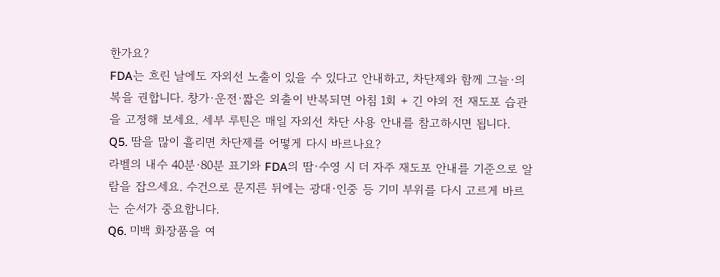한가요?
FDA는 흐린 날에도 자외선 노출이 있을 수 있다고 안내하고, 차단제와 함께 그늘·의복을 권합니다. 창가·운전·짧은 외출이 반복되면 아침 1회 + 긴 야외 전 재도포 습관을 고정해 보세요. 세부 루틴은 매일 자외선 차단 사용 안내를 참고하시면 됩니다.
Q5. 땀을 많이 흘리면 차단제를 어떻게 다시 바르나요?
라벨의 내수 40분·80분 표기와 FDA의 땀·수영 시 더 자주 재도포 안내를 기준으로 알람을 잡으세요. 수건으로 문지른 뒤에는 광대·인중 등 기미 부위를 다시 고르게 바르는 순서가 중요합니다.
Q6. 미백 화장품을 여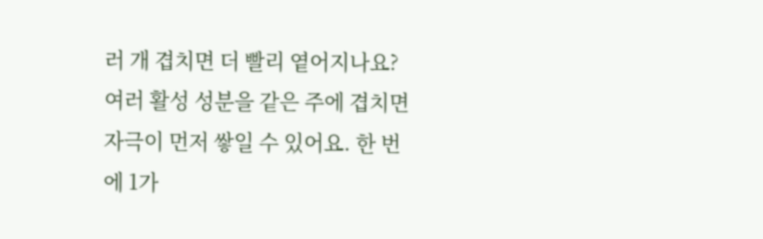러 개 겹치면 더 빨리 옅어지나요?
여러 활성 성분을 같은 주에 겹치면 자극이 먼저 쌓일 수 있어요. 한 번에 1가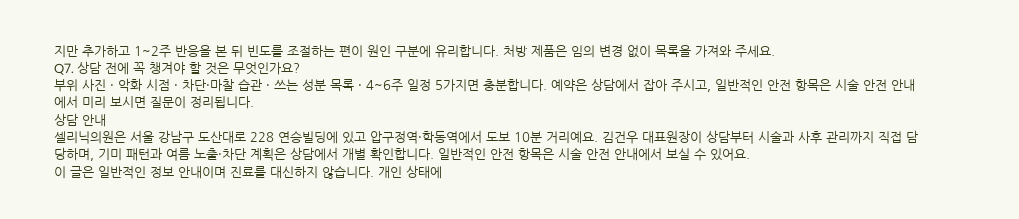지만 추가하고 1~2주 반응을 본 뒤 빈도를 조절하는 편이 원인 구분에 유리합니다. 처방 제품은 임의 변경 없이 목록을 가져와 주세요.
Q7. 상담 전에 꼭 챙겨야 할 것은 무엇인가요?
부위 사진 · 악화 시점 · 차단·마찰 습관 · 쓰는 성분 목록 · 4~6주 일정 5가지면 충분합니다. 예약은 상담에서 잡아 주시고, 일반적인 안전 항목은 시술 안전 안내에서 미리 보시면 질문이 정리됩니다.
상담 안내
셀리닉의원은 서울 강남구 도산대로 228 연승빌딩에 있고 압구정역·학동역에서 도보 10분 거리예요. 김건우 대표원장이 상담부터 시술과 사후 관리까지 직접 담당하며, 기미 패턴과 여름 노출·차단 계획은 상담에서 개별 확인합니다. 일반적인 안전 항목은 시술 안전 안내에서 보실 수 있어요.
이 글은 일반적인 정보 안내이며 진료를 대신하지 않습니다. 개인 상태에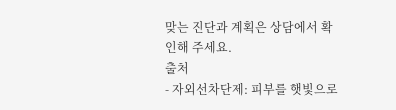맞는 진단과 계획은 상담에서 확인해 주세요.
출처
- 자외선차단제: 피부를 햇빛으로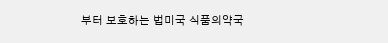부터 보호하는 법미국 식품의약국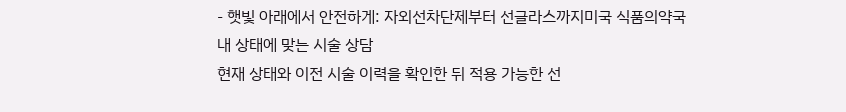- 햇빛 아래에서 안전하게: 자외선차단제부터 선글라스까지미국 식품의약국
내 상태에 맞는 시술 상담
현재 상태와 이전 시술 이력을 확인한 뒤 적용 가능한 선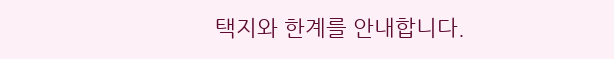택지와 한계를 안내합니다.